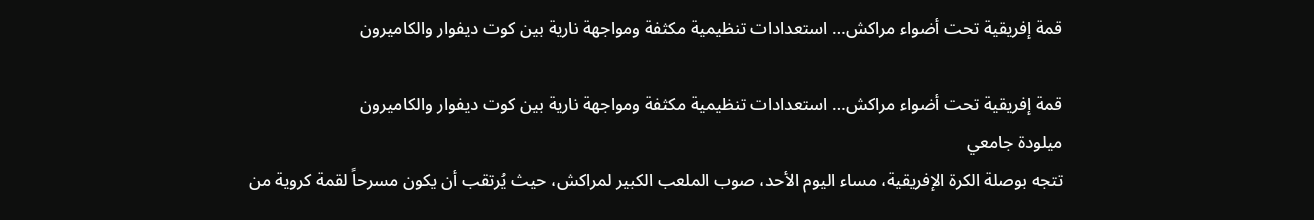قمة إفريقية تحت أضواء مراكش… استعدادات تنظيمية مكثفة ومواجهة نارية بين كوت ديفوار والكاميرون

قمة إفريقية تحت أضواء مراكش… استعدادات تنظيمية مكثفة ومواجهة نارية بين كوت ديفوار والكاميرون
ميلودة جامعي
تتجه بوصلة الكرة الإفريقية، مساء اليوم الأحد، صوب الملعب الكبير لمراكش، حيث يُرتقب أن يكون مسرحاً لقمة كروية من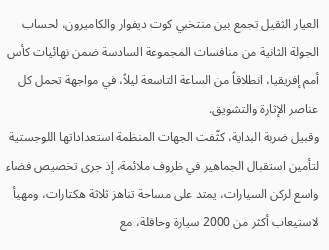العيار الثقيل تجمع بين منتخبي كوت ديفوار والكاميرون، لحساب الجولة الثانية من منافسات المجموعة السادسة ضمن نهائيات كأس أمم إفريقيا، انطلاقاً من الساعة التاسعة ليلاً، في مواجهة تحمل كل عناصر الإثارة والتشويق.
وقبيل ضربة البداية، كثّفت الجهات المنظمة استعداداتها اللوجستية لتأمين استقبال الجماهير في ظروف ملائمة، إذ جرى تخصيص فضاء واسع لركن السيارات، يمتد على مساحة تناهز ثلاثة هكتارات، ومهيأ لاستيعاب أكثر من 2000 سيارة وحافلة، مع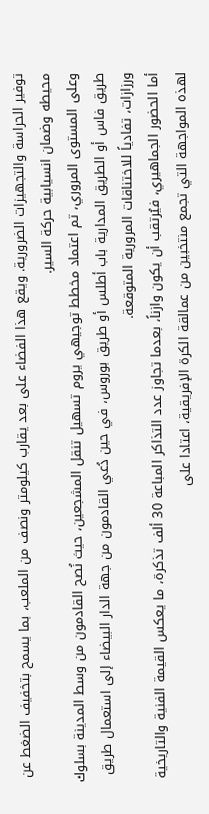توفير الحراسة والتجهيزات الضرورية. ويقع هذا الفضاء على بعد يقارب كيلومتر ونصف من الملعب، بما يسمح بتخفيف الضغط عن محيطه وضمان انسيابية حركة السير.
وعلى المستوى المروري، تم اعتماد مخطط توجيهي يروم تسهيل تنقل المشجعين، حيث نُصح القادمون من وسط المدينة بسلوك طريق فاس أو الطريق المدارية باب أطلس أو طريق بوروس، في حين دُعي القادمون من جهة الدار البيضاء إلى استعمال طريق ورزازات، تفادياً للاختناقات المرورية المتوقعة.
أما الحضور الجماهيري، فيُرتقب أن يكون وازناً، بعدما تجاوز عدد التذاكر المباعة 30 ألف تذكرة، ما يعكس القيمة الفنية والتاريخية لهذه المواجهة التي تجمع منتخبين من عمالقة الكرة الإفريقية، اعتادا على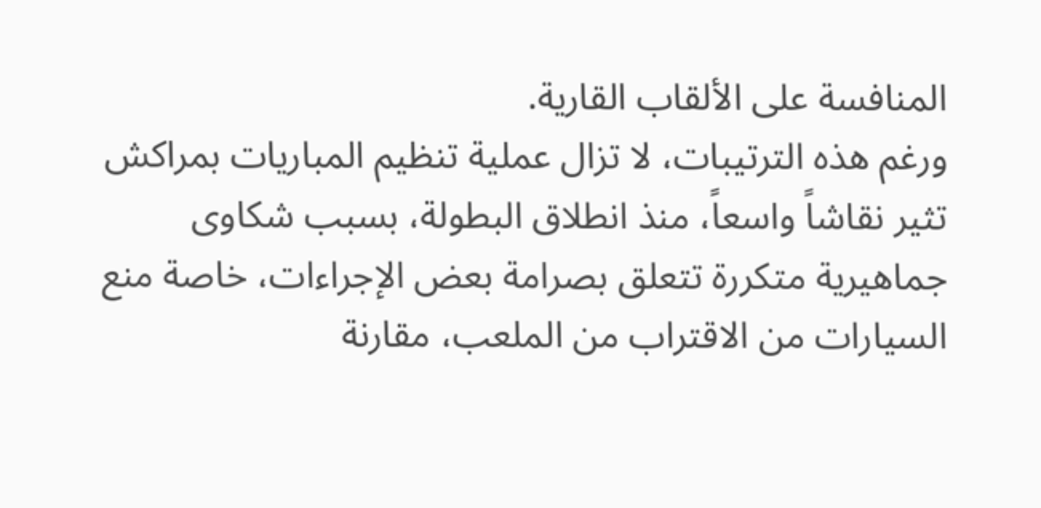المنافسة على الألقاب القارية.
ورغم هذه الترتيبات، لا تزال عملية تنظيم المباريات بمراكش تثير نقاشاً واسعاً، منذ انطلاق البطولة، بسبب شكاوى جماهيرية متكررة تتعلق بصرامة بعض الإجراءات، خاصة منع السيارات من الاقتراب من الملعب، مقارنة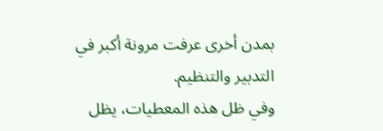بمدن أخرى عرفت مرونة أكبر في التدبير والتنظيم.
وفي ظل هذه المعطيات، يظل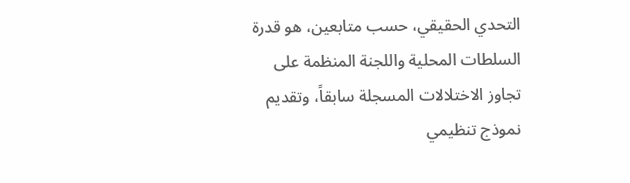التحدي الحقيقي، حسب متابعين، هو قدرة السلطات المحلية واللجنة المنظمة على تجاوز الاختلالات المسجلة سابقاً، وتقديم نموذج تنظيمي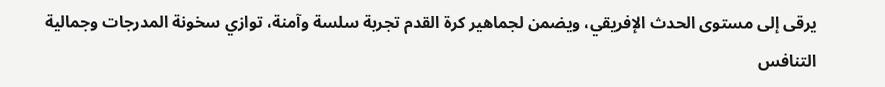يرقى إلى مستوى الحدث الإفريقي، ويضمن لجماهير كرة القدم تجربة سلسة وآمنة، توازي سخونة المدرجات وجمالية التنافس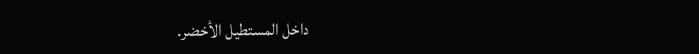داخل المستطيل الأخضر.